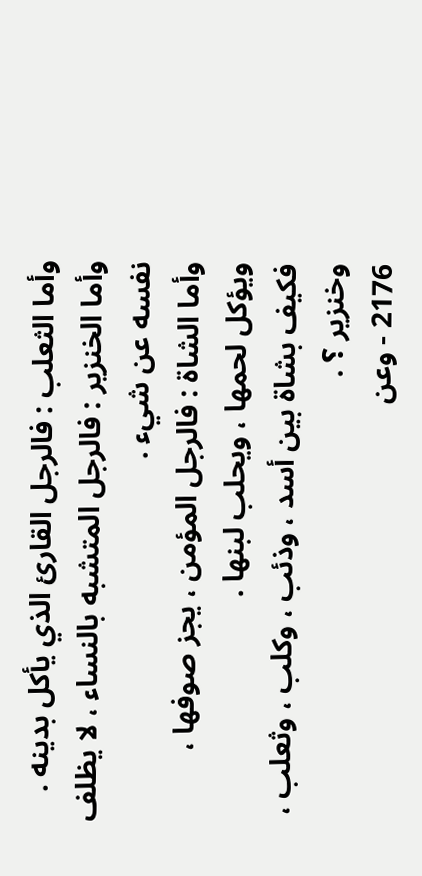وأما الثعلب : فالرجل القارئ الذي يأكل بدينه .
وأما الخنزير : فالرجل المتشبه بالنساء ، لا يظلف نفسه عن شيء .
وأما الشاة : فالرجل المؤمن ، يجز صوفها ، ويؤكل لحمها ، ويحلب لبنها .
فكيف بشاة بين أسد ، وذئب ، وكلب ، وثعلب ، وخنزير ؟ .
2176 - وعن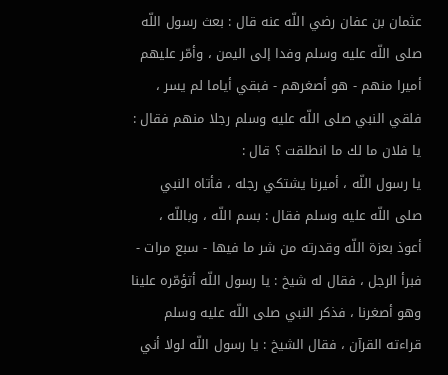عثمان بن عفان رضي اللّه عنه قال : بعث رسول اللّه صلى اللّه عليه وسلم وفدا إلى اليمن ، وأمّر عليهم أميرا منهم - هو أصغرهم - فبقي أياما لم يسر ، فلقي النبي صلى اللّه عليه وسلم رجلا منهم فقال : يا فلان ما لك ما انطلقت ؟ قال :
يا رسول اللّه ، أميرنا يشتكي رجله ، فأتاه النبي صلى اللّه عليه وسلم فقال : بسم اللّه ، وباللّه ، أعوذ بعزة اللّه وقدرته من شر ما فيها - سبع مرات - فبرأ الرجل ، فقال له شيخ : يا رسول اللّه أتؤمّره علينا وهو أصغرنا ، فذكر النبي صلى اللّه عليه وسلم قراءته القرآن ، فقال الشيخ : يا رسول اللّه لولا أني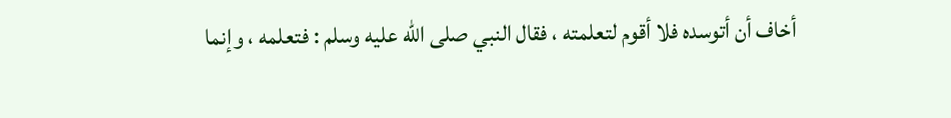أخاف أن أتوسده فلا أقوم لتعلمته ، فقال النبي صلى اللّه عليه وسلم : فتعلمه ، وإنما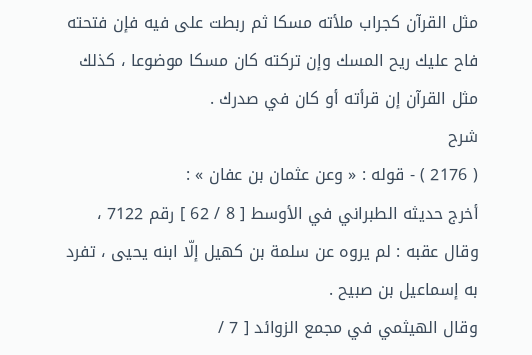مثل القرآن كجراب ملأته مسكا ثم ربطت على فيه فإن فتحته فاح عليك ريح المسك وإن تركته كان مسكا موضوعا ، كذلك مثل القرآن إن قرأته أو كان في صدرك .
شرح
( 2176 ) - قوله : « وعن عثمان بن عفان » :
أخرج حديثه الطبراني في الأوسط [ 8 / 62 ] رقم 7122 ، وقال عقبه : لم يروه عن سلمة بن كهيل إلّا ابنه يحيى ، تفرد به إسماعيل بن صبيح .
وقال الهيثمي في مجمع الزوائد [ 7 /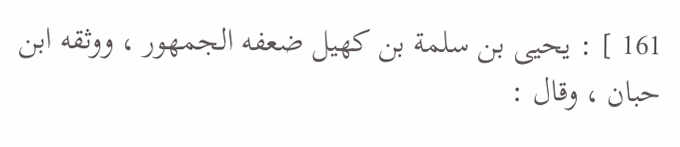161 ] : يحيى بن سلمة بن كهيل ضعفه الجمهور ، ووثقه ابن حبان ، وقال :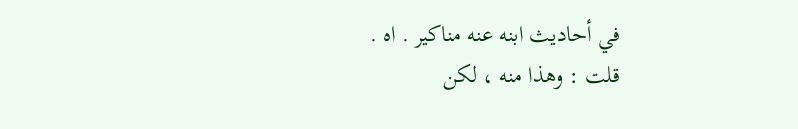في أحاديث ابنه عنه مناكير . اه .
قلت : وهذا منه ، لكن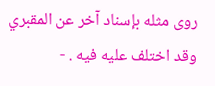روى مثله بإسناد آخر عن المقبري وقد اختلف عليه فيه . -